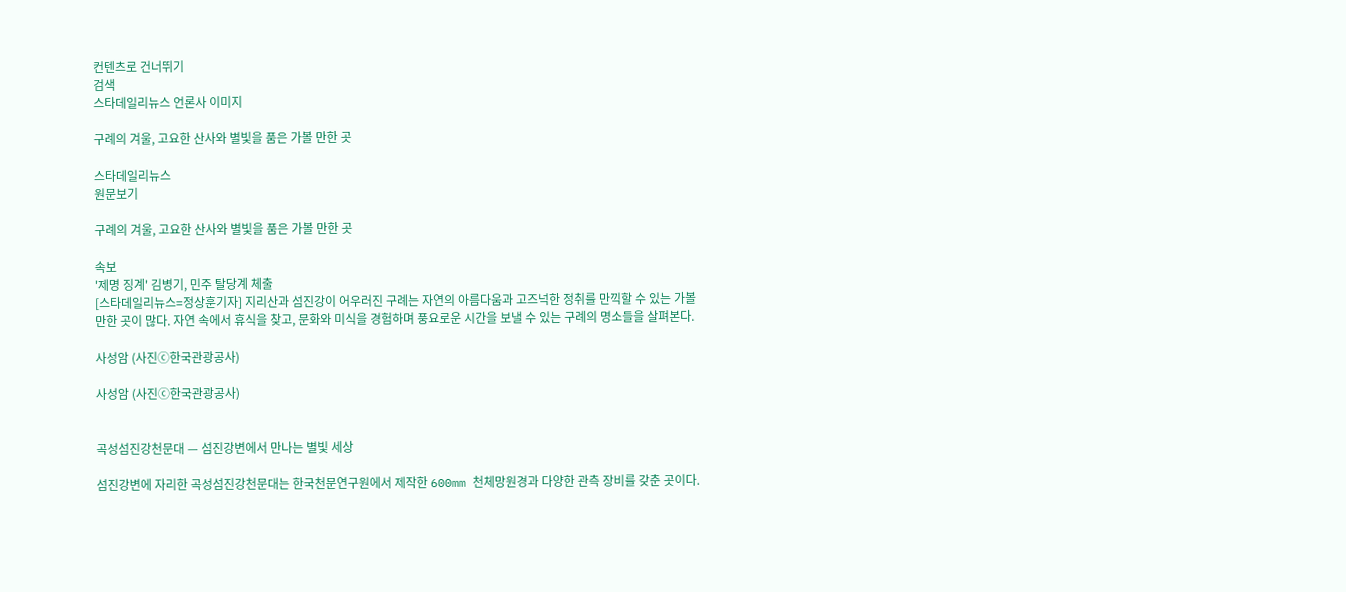컨텐츠로 건너뛰기
검색
스타데일리뉴스 언론사 이미지

구례의 겨울, 고요한 산사와 별빛을 품은 가볼 만한 곳

스타데일리뉴스
원문보기

구례의 겨울, 고요한 산사와 별빛을 품은 가볼 만한 곳

속보
'제명 징계' 김병기, 민주 탈당계 체출
[스타데일리뉴스=정상훈기자] 지리산과 섬진강이 어우러진 구례는 자연의 아름다움과 고즈넉한 정취를 만끽할 수 있는 가볼 만한 곳이 많다. 자연 속에서 휴식을 찾고, 문화와 미식을 경험하며 풍요로운 시간을 보낼 수 있는 구례의 명소들을 살펴본다.

사성암 (사진ⓒ한국관광공사)

사성암 (사진ⓒ한국관광공사)


곡성섬진강천문대 — 섬진강변에서 만나는 별빛 세상

섬진강변에 자리한 곡성섬진강천문대는 한국천문연구원에서 제작한 600mm 천체망원경과 다양한 관측 장비를 갖춘 곳이다.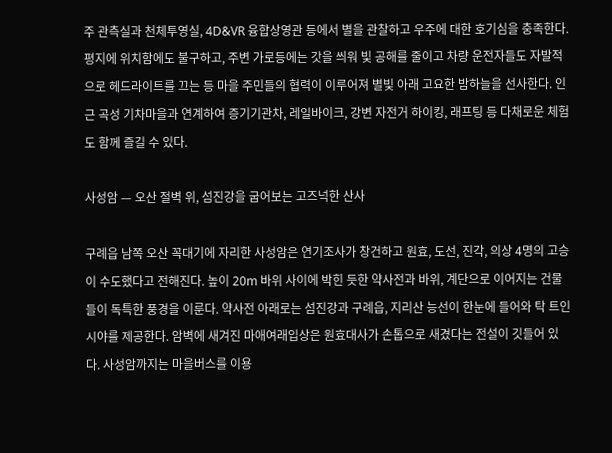주 관측실과 천체투영실, 4D&VR 융합상영관 등에서 별을 관찰하고 우주에 대한 호기심을 충족한다. 평지에 위치함에도 불구하고, 주변 가로등에는 갓을 씌워 빛 공해를 줄이고 차량 운전자들도 자발적으로 헤드라이트를 끄는 등 마을 주민들의 협력이 이루어져 별빛 아래 고요한 밤하늘을 선사한다. 인근 곡성 기차마을과 연계하여 증기기관차, 레일바이크, 강변 자전거 하이킹, 래프팅 등 다채로운 체험도 함께 즐길 수 있다.

사성암 — 오산 절벽 위, 섬진강을 굽어보는 고즈넉한 산사

구례읍 남쪽 오산 꼭대기에 자리한 사성암은 연기조사가 창건하고 원효, 도선, 진각, 의상 4명의 고승이 수도했다고 전해진다. 높이 20m 바위 사이에 박힌 듯한 약사전과 바위, 계단으로 이어지는 건물들이 독특한 풍경을 이룬다. 약사전 아래로는 섬진강과 구례읍, 지리산 능선이 한눈에 들어와 탁 트인 시야를 제공한다. 암벽에 새겨진 마애여래입상은 원효대사가 손톱으로 새겼다는 전설이 깃들어 있다. 사성암까지는 마을버스를 이용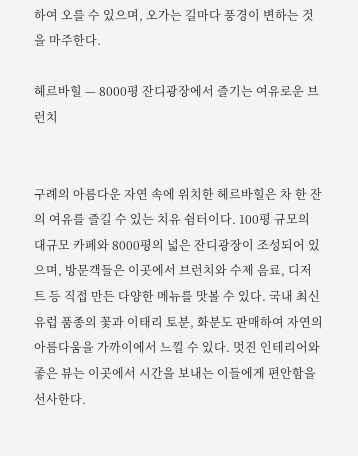하여 오를 수 있으며, 오가는 길마다 풍경이 변하는 것을 마주한다.

헤르바힐 — 8000평 잔디광장에서 즐기는 여유로운 브런치


구례의 아름다운 자연 속에 위치한 헤르바힐은 차 한 잔의 여유를 즐길 수 있는 치유 쉼터이다. 100평 규모의 대규모 카페와 8000평의 넓은 잔디광장이 조성되어 있으며, 방문객들은 이곳에서 브런치와 수제 음료, 디저트 등 직접 만든 다양한 메뉴를 맛볼 수 있다. 국내 최신 유럽 품종의 꽃과 이태리 토분, 화분도 판매하여 자연의 아름다움을 가까이에서 느낄 수 있다. 멋진 인테리어와 좋은 뷰는 이곳에서 시간을 보내는 이들에게 편안함을 선사한다.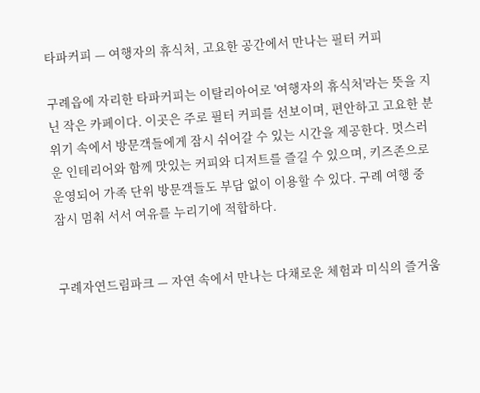타파커피 — 여행자의 휴식처, 고요한 공간에서 만나는 필터 커피

구례읍에 자리한 타파커피는 이탈리아어로 '여행자의 휴식처'라는 뜻을 지닌 작은 카페이다. 이곳은 주로 필터 커피를 선보이며, 편안하고 고요한 분위기 속에서 방문객들에게 잠시 쉬어갈 수 있는 시간을 제공한다. 멋스러운 인테리어와 함께 맛있는 커피와 디저트를 즐길 수 있으며, 키즈존으로 운영되어 가족 단위 방문객들도 부담 없이 이용할 수 있다. 구례 여행 중 잠시 멈춰 서서 여유를 누리기에 적합하다.


구례자연드림파크 — 자연 속에서 만나는 다채로운 체험과 미식의 즐거움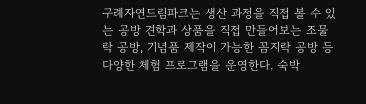구례자연드림파크는 생산 과정을 직접 볼 수 있는 공방 견학과 상품을 직접 만들어보는 조물락 공방, 기념품 제작이 가능한 꼼지락 공방 등 다양한 체험 프로그램을 운영한다. 숙박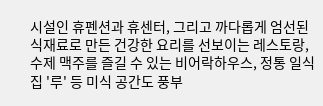시설인 휴펜션과 휴센터, 그리고 까다롭게 엄선된 식재료로 만든 건강한 요리를 선보이는 레스토랑, 수제 맥주를 즐길 수 있는 비어락하우스, 정통 일식집 '루' 등 미식 공간도 풍부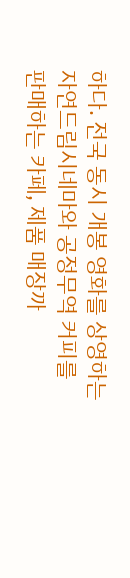하다. 전국 동시 개봉 영화를 상영하는 자연드림시네마와 공정무역 커피를 판매하는 카페, 제품 매장까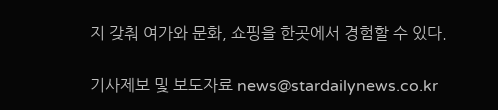지 갖춰 여가와 문화, 쇼핑을 한곳에서 경험할 수 있다.

기사제보 및 보도자료 news@stardailynews.co.kr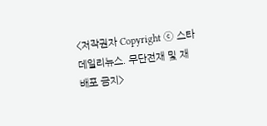<저작권자 Copyright ⓒ 스타데일리뉴스. 무단전재 및 재배포 금지>